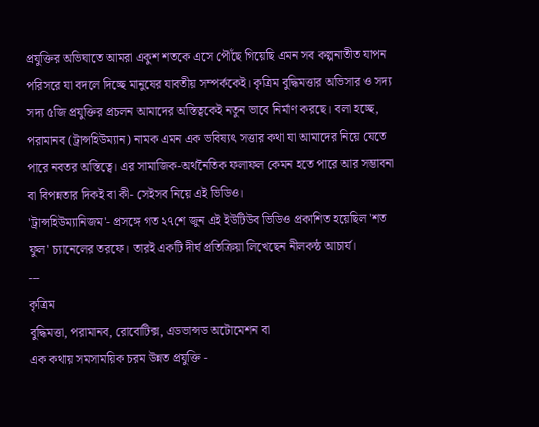প্রযুক্তির অভিঘাতে আমরা একুশ শতকে এসে পৌঁছে গিয়েছি এমন সব কল্পনাতীত যাপন পরিসরে যা বদলে দিচ্ছে মানুষের যাবতীয় সম্পর্ককেই। কৃত্রিম বুদ্ধিমত্তার অভিসার ও সদ্য সদ্য ৫জি প্রযুক্তির প্রচলন আমাদের অস্তিত্বকেই নতুন ভাবে নির্মাণ করছে। বলা হচ্ছে, পরামানব (ট্রান্সহিউম্যান) নামক এমন এক ভবিষ্যৎ সত্তার কথা যা আমাদের নিয়ে যেতে পারে নবতর অস্তিত্বে। এর সামাজিক-অর্থনৈতিক ফলাফল কেমন হতে পারে আর সম্ভাবনা বা বিপন্নতার দিকই বা কী- সেইসব নিয়ে এই ভিডিও।
'ট্রান্সহিউম্যানিজম'- প্রসঙ্গে গত ২৭শে জুন এই ইউটিউব ভিডিও প্রকাশিত হয়েছিল 'শত ফুল' চ্যানেলের তরফে। তারই একটি দীর্ঘ প্রতিক্রিয়া লিখেছেন নীলকন্ঠ আচার্য।
---
কৃত্ৰিম
বুদ্ধিমত্তা, পরামানব, রোবোটিক্স, এডভান্সড অটোমেশন বা
এক কথায় সমসাময়িক চরম উন্নত প্রযুক্তি -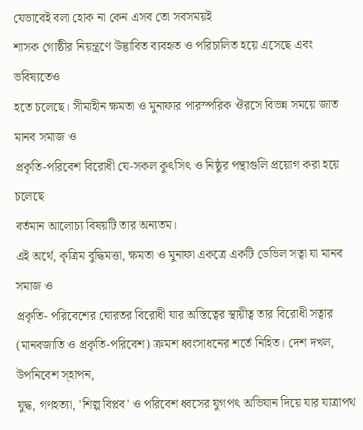যেভাবেই বলা হোক না কেন এসব তো সবসময়ই
শাসক গোষ্ঠীর নিয়ন্ত্রণে উদ্ভাবিত ব্যবহৃত ও পরিচালিত হয়ে এসেছে এবং ভবিষ্যতেও
হতে চলেছে। সীমাহীন ক্ষমতা ও মুনাফার পারস্পরিক ঔরসে বিভন্ন সময়ে জাত মানব সমাজ ও
প্রকৃতি-পরিবেশ বিরোধী যে-সকল কুৎসিৎ ও নিষ্ঠুর পন্থাগুলি প্রয়োগ করা হয়ে চলেছে
বর্তমান আলোচ্য বিষয়টি তার অন্যতম।
এই অর্থে, কৃত্ৰিম বুদ্ধিমত্তা, ক্ষমতা ও মুনাফা একত্রে একটি ডেভিল সত্বা যা মানব সমাজ ও
প্রকৃতি- পরিবেশের ঘোরতর বিরোধী যার অস্তিত্বের স্থায়ীত্ব তার বিরোধী সত্বার
(মানবজাতি ও প্রকৃতি-পরিবেশ) ক্রমশ ধ্বংসাধনের শর্তে নিহিত। দেশ দখল, উপনিবেশ স্হাপন,
যুদ্ধ, গণহত্যা, 'শিল্প বিপ্লব' ও পরিবেশ ধ্বসের যুগপৎ অভিযান দিয়ে যার যাত্রাপথ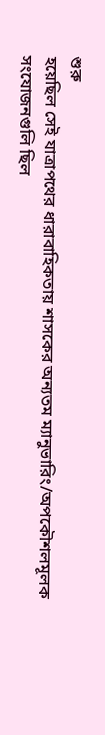শুরু
হয়েছিল সেই যাত্রাপথের ধারাবাহিকতায় শাসকের অন্যতম ম্যানুভারিং/অপকৌশলমূলক
সংযোজনগুলি ছিল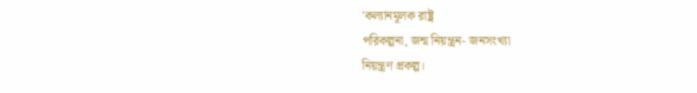'কল্যানমূলক রাষ্ট্র
পরিকল্পনা, জন্ম নিয়ন্ত্রন- জনসংখ্যা
নিয়ন্ত্রণ প্রকল্প।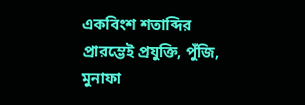একবিংশ শতাব্দির প্রারম্ভেই প্রযুক্তি, পুঁজি, মুনাফা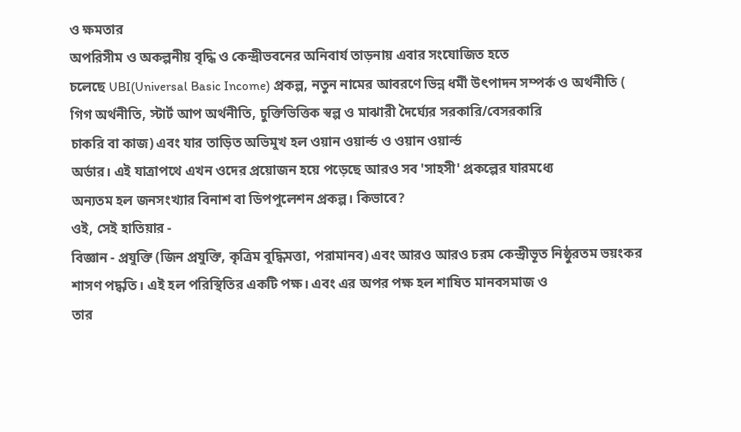ও ক্ষমতার
অপরিসীম ও অকল্পনীয় বৃদ্ধি ও কেন্দ্রীভবনের অনিবার্য তাড়নায় এবার সংযোজিত হতে
চলেছে UBI(Universal Basic Income) প্রকল্প, নতুন নামের আবরণে ভিন্ন ধর্মী উৎপাদন সম্পর্ক ও অর্থনীতি (
গিগ অর্থনীতি, স্টার্ট আপ অর্থনীতি, চুক্তিভিত্তিক স্বল্প ও মাঝারী দৈর্ঘ্যের সরকারি/বেসরকারি
চাকরি বা কাজ) এবং যার তাড়িত অভিমুখ হল ওয়ান ওয়ার্ল্ড ও ওয়ান ওয়ার্ল্ড
অর্ডার। এই যাত্রাপথে এখন ওদের প্রয়োজন হয়ে পড়েছে আরও সব 'সাহসী' প্রকল্পের যারমধ্যে
অন্যতম হল জনসংখ্যার বিনাশ বা ডিপপুলেশন প্রকল্প। কিভাবে?
ওই, সেই হাতিয়ার -
বিজ্ঞান - প্রযুক্তি (জিন প্রযুক্তি, কৃত্রিম বুদ্ধিমত্তা, পরামানব) এবং আরও আরও চরম কেন্দ্রীভূত নিষ্ঠুরতম ভয়ংকর
শাসণ পদ্ধতি। এই হল পরিস্থিতির একটি পক্ষ। এবং এর অপর পক্ষ হল শাষিত মানবসমাজ ও
তার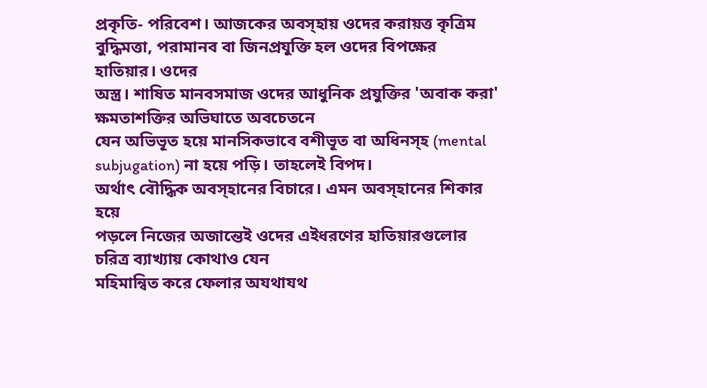প্রকৃতি- পরিবেশ। আজকের অবস্হায় ওদের করায়ত্ত কৃত্রিম বুদ্ধিমত্তা, পরামানব বা জিনপ্রযুক্তি হল ওদের বিপক্ষের হাতিয়ার। ওদের
অস্ত্র। শাষিত মানবসমাজ ওদের আধুনিক প্রযুক্তির 'অবাক করা' ক্ষমতাশক্তির অভিঘাতে অবচেতনে
যেন অভিভূত হয়ে মানসিকভাবে বশীভূত বা অধিনস্হ (mental subjugation) না হয়ে পড়ি। তাহলেই বিপদ।
অর্থাৎ বৌদ্ধিক অবস্হানের বিচারে। এমন অবস্হানের শিকার হয়ে
পড়লে নিজের অজান্তেই ওদের এইধরণের হাতিয়ারগুলোর চরিত্র ব্যাখ্যায় কোথাও যেন
মহিমান্বিত করে ফেলার অযথাযথ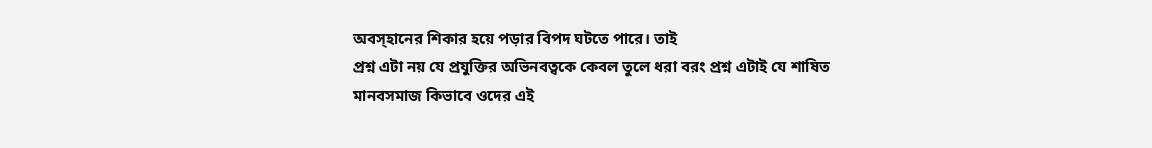অবস্হানের শিকার হয়ে পড়ার বিপদ ঘটতে পারে। তাই
প্রশ্ন এটা নয় যে প্রযুক্তির অভিনবত্বকে কেবল তুলে ধরা বরং প্রশ্ন এটাই যে শাষিত
মানবসমাজ কিভাবে ওদের এই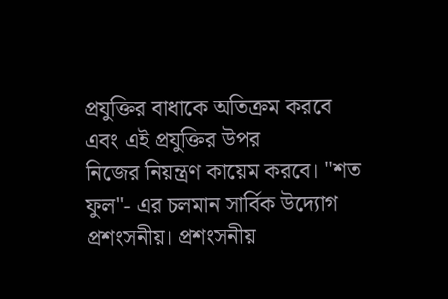প্রযুক্তির বাধাকে অতিক্রম করবে এবং এই প্রযুক্তির উপর
নিজের নিয়ন্ত্রণ কায়েম করবে। "শত ফুল"- এর চলমান সার্বিক উদ্যোগ
প্রশংসনীয়। প্রশংসনীয়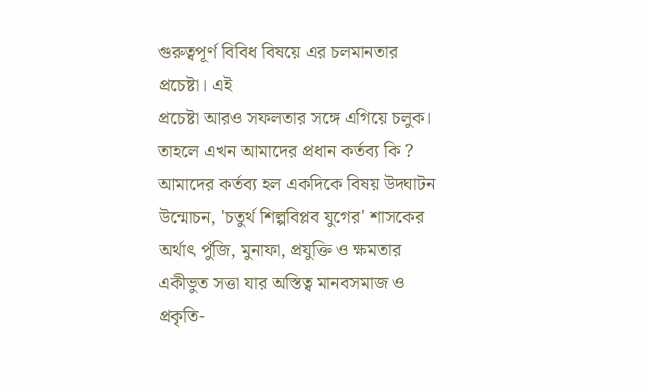গুরুত্বপূর্ণ বিবিধ বিষয়ে এর চলমানতার প্রচেষ্টা। এই
প্রচেষ্টা আরও সফলতার সঙ্গে এগিয়ে চলুক।
তাহলে এখন আমাদের প্রধান কর্তব্য কি ?
আমাদের কর্তব্য হল একদিকে বিষয় উদ্ঘাটন উন্মোচন, 'চতুর্থ শিল্পবিপ্লব যুগের' শাসকের অর্থাৎ পুঁজি, মুনাফা, প্রযুক্তি ও ক্ষমতার একীভুত সত্তা যার অস্তিত্ব মানবসমাজ ও
প্রকৃতি-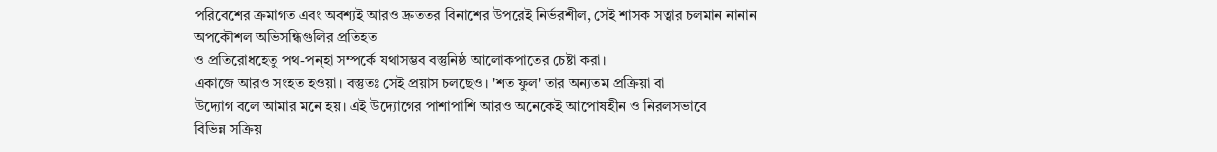পরিবেশের ক্রমাগত এবং অবশ্যই আরও দ্রুততর বিনাশের উপরেই নির্ভরশীল, সেই শাসক সত্বার চলমান নানান অপকৌশল অভিসন্ধিগুলির প্রতিহত
ও প্রতিরোধহেতু পথ-পন্হা সম্পর্কে যথাসম্ভব বস্তুনিষ্ঠ আলোকপাতের চেষ্টা করা।
একাজে আরও সংহত হওয়া। বস্তুতঃ সেই প্রয়াস চলছেও। 'শত ফুল' তার অন্যতম প্রক্রিয়া বা
উদ্যোগ বলে আমার মনে হয়। এই উদ্যোগের পাশাপাশি আরও অনেকেই আপোষহীন ও নিরলসভাবে
বিভিন্ন সক্রিয়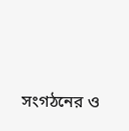সংগঠনের ও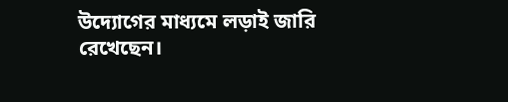উদ্যোগের মাধ্যমে লড়াই জারি রেখেছেন।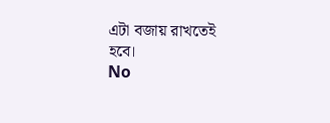এটা বজায় রাখতেই
হবে।
No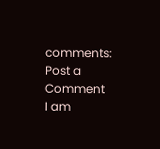comments:
Post a Comment
I am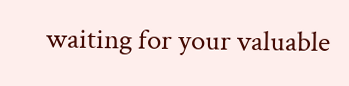waiting for your valuable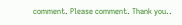comment. Please comment. Thank you..